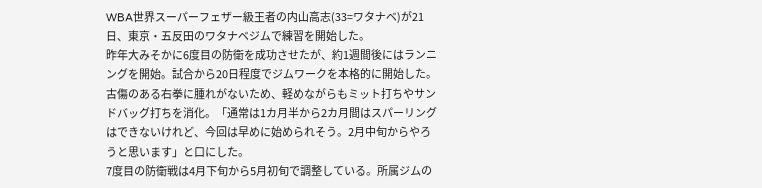WBA世界スーパーフェザー級王者の内山高志(33=ワタナベ)が21日、東京・五反田のワタナベジムで練習を開始した。
昨年大みそかに6度目の防衛を成功させたが、約1週間後にはランニングを開始。試合から20日程度でジムワークを本格的に開始した。古傷のある右拳に腫れがないため、軽めながらもミット打ちやサンドバッグ打ちを消化。「通常は1カ月半から2カ月間はスパーリングはできないけれど、今回は早めに始められそう。2月中旬からやろうと思います」と口にした。
7度目の防衛戦は4月下旬から5月初旬で調整している。所属ジムの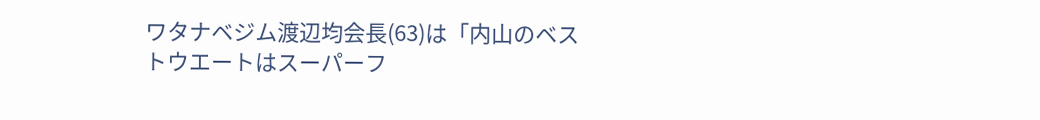ワタナベジム渡辺均会長(63)は「内山のベストウエートはスーパーフ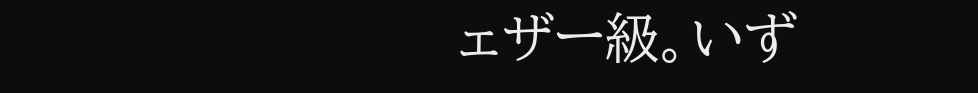ェザー級。いず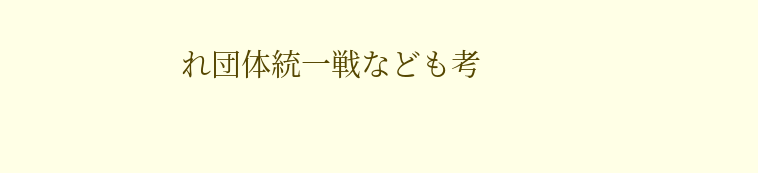れ団体統一戦なども考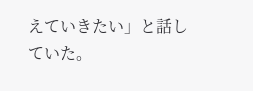えていきたい」と話していた。